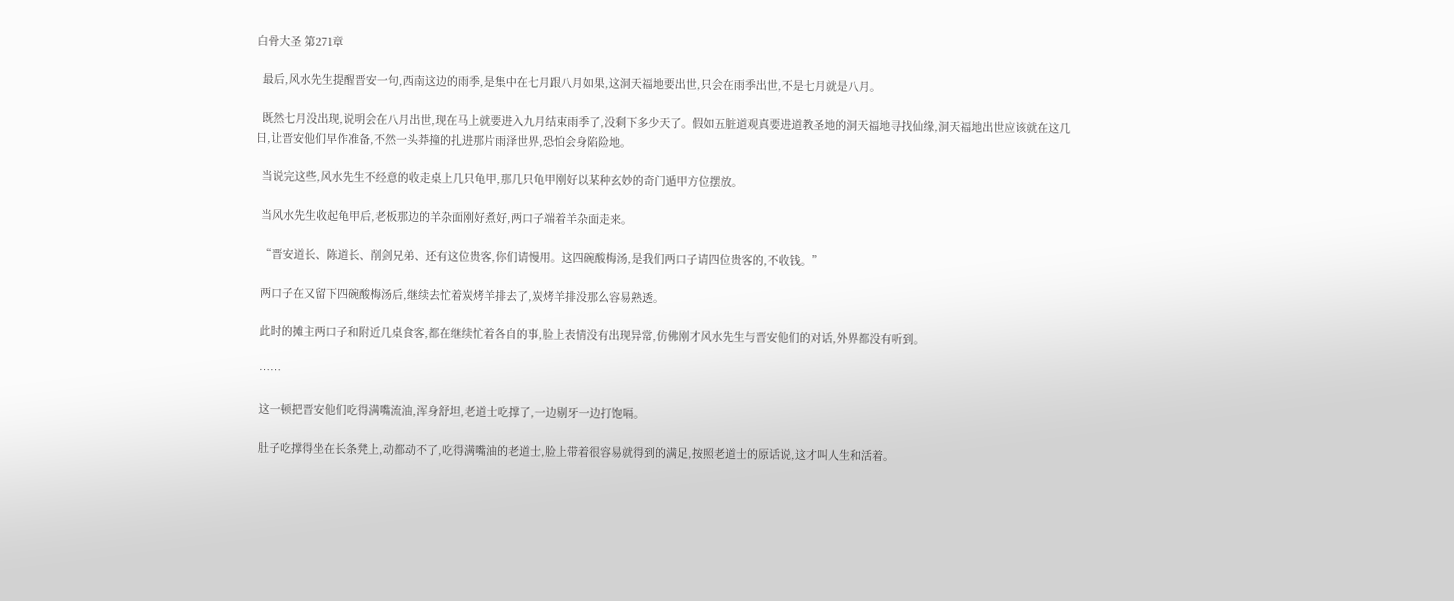白骨大圣 第271章

  最后,风水先生提醒晋安一句,西南这边的雨季,是集中在七月跟八月如果,这洞天福地要出世,只会在雨季出世,不是七月就是八月。

  既然七月没出现,说明会在八月出世,现在马上就要进入九月结束雨季了,没剩下多少天了。假如五脏道观真要进道教圣地的洞天福地寻找仙缘,洞天福地出世应该就在这几日,让晋安他们早作准备,不然一头莽撞的扎进那片雨泽世界,恐怕会身陷险地。

  当说完这些,风水先生不经意的收走桌上几只龟甲,那几只龟甲刚好以某种玄妙的奇门遁甲方位摆放。

  当风水先生收起龟甲后,老板那边的羊杂面刚好煮好,两口子端着羊杂面走来。

  “晋安道长、陈道长、削剑兄弟、还有这位贵客,你们请慢用。这四碗酸梅汤,是我们两口子请四位贵客的,不收钱。”

  两口子在又留下四碗酸梅汤后,继续去忙着炭烤羊排去了,炭烤羊排没那么容易熟透。

  此时的摊主两口子和附近几桌食客,都在继续忙着各自的事,脸上表情没有出现异常,仿佛刚才风水先生与晋安他们的对话,外界都没有听到。

  ……

  这一顿把晋安他们吃得满嘴流油,浑身舒坦,老道士吃撑了,一边剔牙一边打饱嗝。

  肚子吃撑得坐在长条凳上,动都动不了,吃得满嘴油的老道士,脸上带着很容易就得到的满足,按照老道士的原话说,这才叫人生和活着。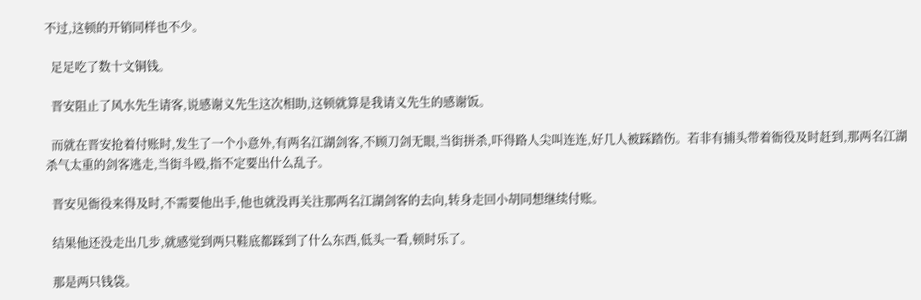不过,这顿的开销同样也不少。

  足足吃了数十文铜钱。

  晋安阻止了风水先生请客,说感谢义先生这次相助,这顿就算是我请义先生的感谢饭。

  而就在晋安抢着付账时,发生了一个小意外,有两名江湖剑客,不顾刀剑无眼,当街拼杀,吓得路人尖叫连连,好几人被踩踏伤。若非有捕头带着衙役及时赶到,那两名江湖杀气太重的剑客逃走,当街斗殴,指不定要出什么乱子。

  晋安见衙役来得及时,不需要他出手,他也就没再关注那两名江湖剑客的去向,转身走回小胡同想继续付账。

  结果他还没走出几步,就感觉到两只鞋底都踩到了什么东西,低头一看,顿时乐了。

  那是两只钱袋。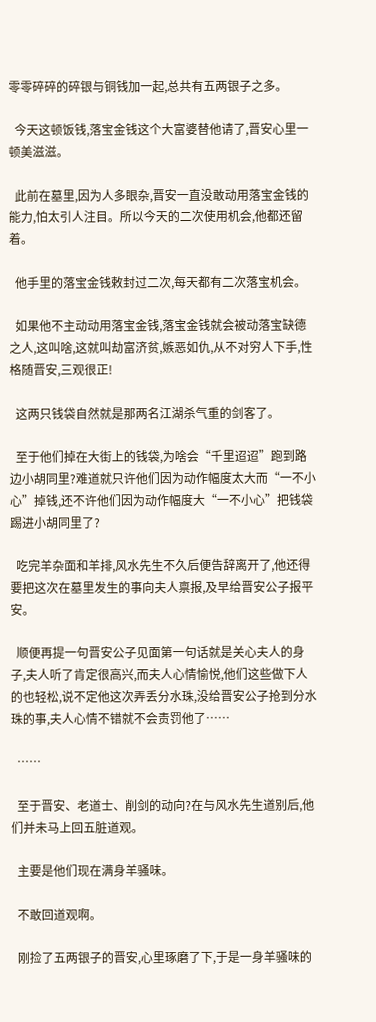零零碎碎的碎银与铜钱加一起,总共有五两银子之多。

  今天这顿饭钱,落宝金钱这个大富婆替他请了,晋安心里一顿美滋滋。

  此前在墓里,因为人多眼杂,晋安一直没敢动用落宝金钱的能力,怕太引人注目。所以今天的二次使用机会,他都还留着。

  他手里的落宝金钱敕封过二次,每天都有二次落宝机会。

  如果他不主动动用落宝金钱,落宝金钱就会被动落宝缺德之人,这叫啥,这就叫劫富济贫,嫉恶如仇,从不对穷人下手,性格随晋安,三观很正!

  这两只钱袋自然就是那两名江湖杀气重的剑客了。

  至于他们掉在大街上的钱袋,为啥会“千里迢迢”跑到路边小胡同里?难道就只许他们因为动作幅度太大而“一不小心”掉钱,还不许他们因为动作幅度大“一不小心”把钱袋踢进小胡同里了?

  吃完羊杂面和羊排,风水先生不久后便告辞离开了,他还得要把这次在墓里发生的事向夫人禀报,及早给晋安公子报平安。

  顺便再提一句晋安公子见面第一句话就是关心夫人的身子,夫人听了肯定很高兴,而夫人心情愉悦,他们这些做下人的也轻松,说不定他这次弄丢分水珠,没给晋安公子抢到分水珠的事,夫人心情不错就不会责罚他了……

  ……

  至于晋安、老道士、削剑的动向?在与风水先生道别后,他们并未马上回五脏道观。

  主要是他们现在满身羊骚味。

  不敢回道观啊。

  刚捡了五两银子的晋安,心里琢磨了下,于是一身羊骚味的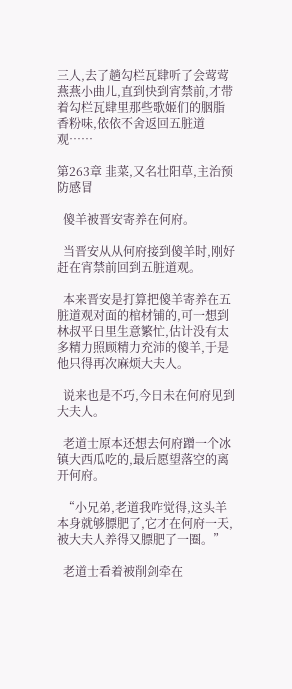三人,去了趟勾栏瓦肆听了会莺莺燕燕小曲儿,直到快到宵禁前,才带着勾栏瓦肆里那些歌姬们的胭脂香粉味,依依不舍返回五脏道观……

第263章 韭菜,又名壮阳草,主治预防感冒

  傻羊被晋安寄养在何府。

  当晋安从从何府接到傻羊时,刚好赶在宵禁前回到五脏道观。

  本来晋安是打算把傻羊寄养在五脏道观对面的棺材铺的,可一想到林叔平日里生意繁忙,估计没有太多精力照顾精力充沛的傻羊,于是他只得再次麻烦大夫人。

  说来也是不巧,今日未在何府见到大夫人。

  老道士原本还想去何府蹭一个冰镇大西瓜吃的,最后愿望落空的离开何府。

  “小兄弟,老道我咋觉得,这头羊本身就够膘肥了,它才在何府一天,被大夫人养得又膘肥了一圈。”

  老道士看着被削剑牵在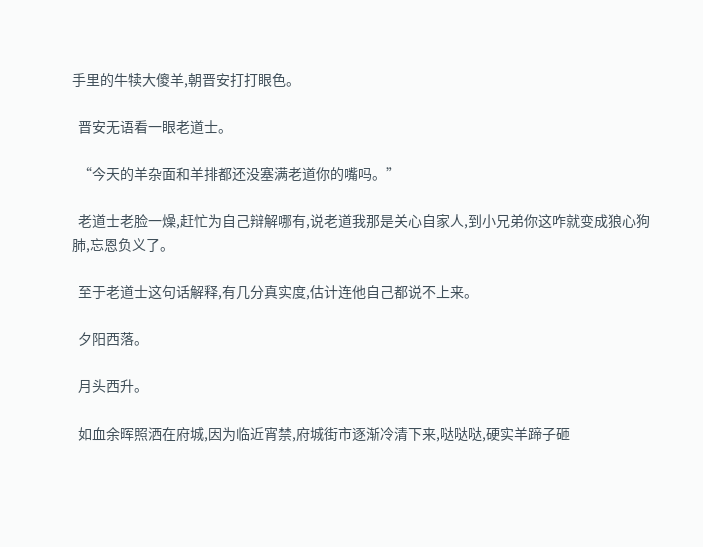手里的牛犊大傻羊,朝晋安打打眼色。

  晋安无语看一眼老道士。

  “今天的羊杂面和羊排都还没塞满老道你的嘴吗。”

  老道士老脸一燥,赶忙为自己辩解哪有,说老道我那是关心自家人,到小兄弟你这咋就变成狼心狗肺,忘恩负义了。

  至于老道士这句话解释,有几分真实度,估计连他自己都说不上来。

  夕阳西落。

  月头西升。

  如血余晖照洒在府城,因为临近宵禁,府城街市逐渐冷清下来,哒哒哒,硬实羊蹄子砸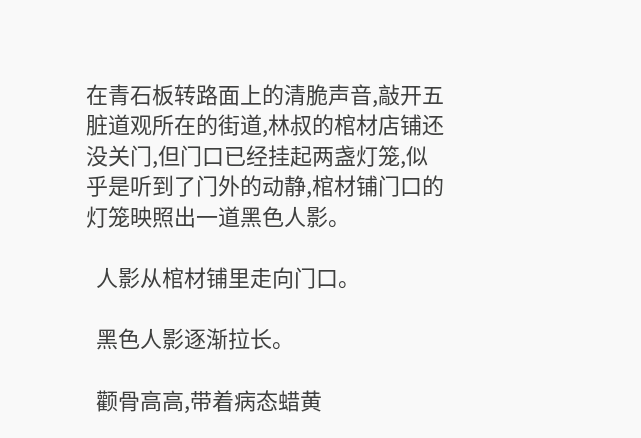在青石板转路面上的清脆声音,敲开五脏道观所在的街道,林叔的棺材店铺还没关门,但门口已经挂起两盏灯笼,似乎是听到了门外的动静,棺材铺门口的灯笼映照出一道黑色人影。

  人影从棺材铺里走向门口。

  黑色人影逐渐拉长。

  颧骨高高,带着病态蜡黄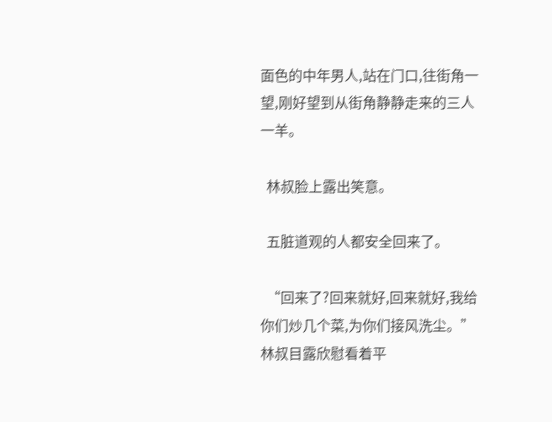面色的中年男人,站在门口,往街角一望,刚好望到从街角静静走来的三人一羊。

  林叔脸上露出笑意。

  五脏道观的人都安全回来了。

  “回来了?回来就好,回来就好,我给你们炒几个菜,为你们接风洗尘。”林叔目露欣慰看着平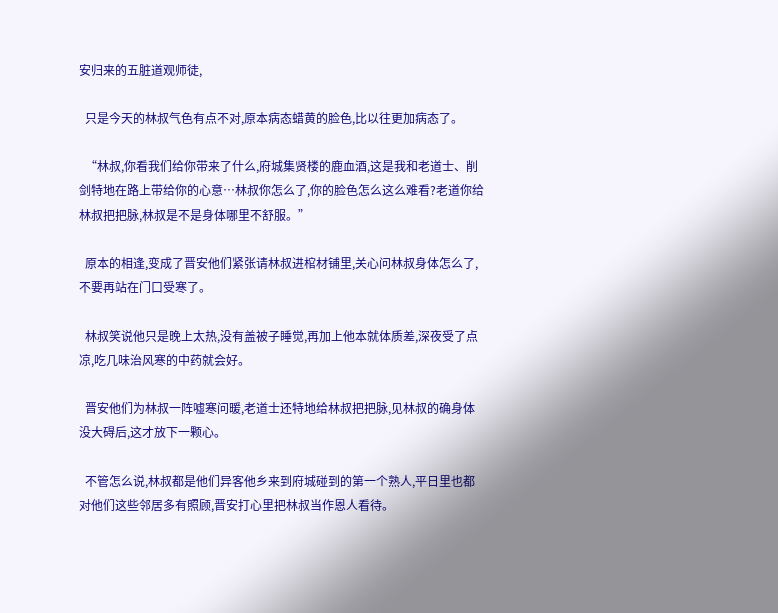安归来的五脏道观师徒,

  只是今天的林叔气色有点不对,原本病态蜡黄的脸色,比以往更加病态了。

  “林叔,你看我们给你带来了什么,府城集贤楼的鹿血酒,这是我和老道士、削剑特地在路上带给你的心意…林叔你怎么了,你的脸色怎么这么难看?老道你给林叔把把脉,林叔是不是身体哪里不舒服。”

  原本的相逢,变成了晋安他们紧张请林叔进棺材铺里,关心问林叔身体怎么了,不要再站在门口受寒了。

  林叔笑说他只是晚上太热,没有盖被子睡觉,再加上他本就体质差,深夜受了点凉,吃几味治风寒的中药就会好。

  晋安他们为林叔一阵嘘寒问暖,老道士还特地给林叔把把脉,见林叔的确身体没大碍后,这才放下一颗心。

  不管怎么说,林叔都是他们异客他乡来到府城碰到的第一个熟人,平日里也都对他们这些邻居多有照顾,晋安打心里把林叔当作恩人看待。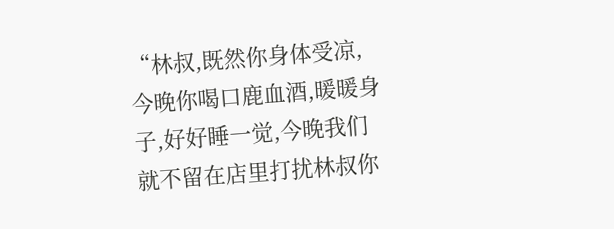“林叔,既然你身体受凉,今晚你喝口鹿血酒,暖暖身子,好好睡一觉,今晚我们就不留在店里打扰林叔你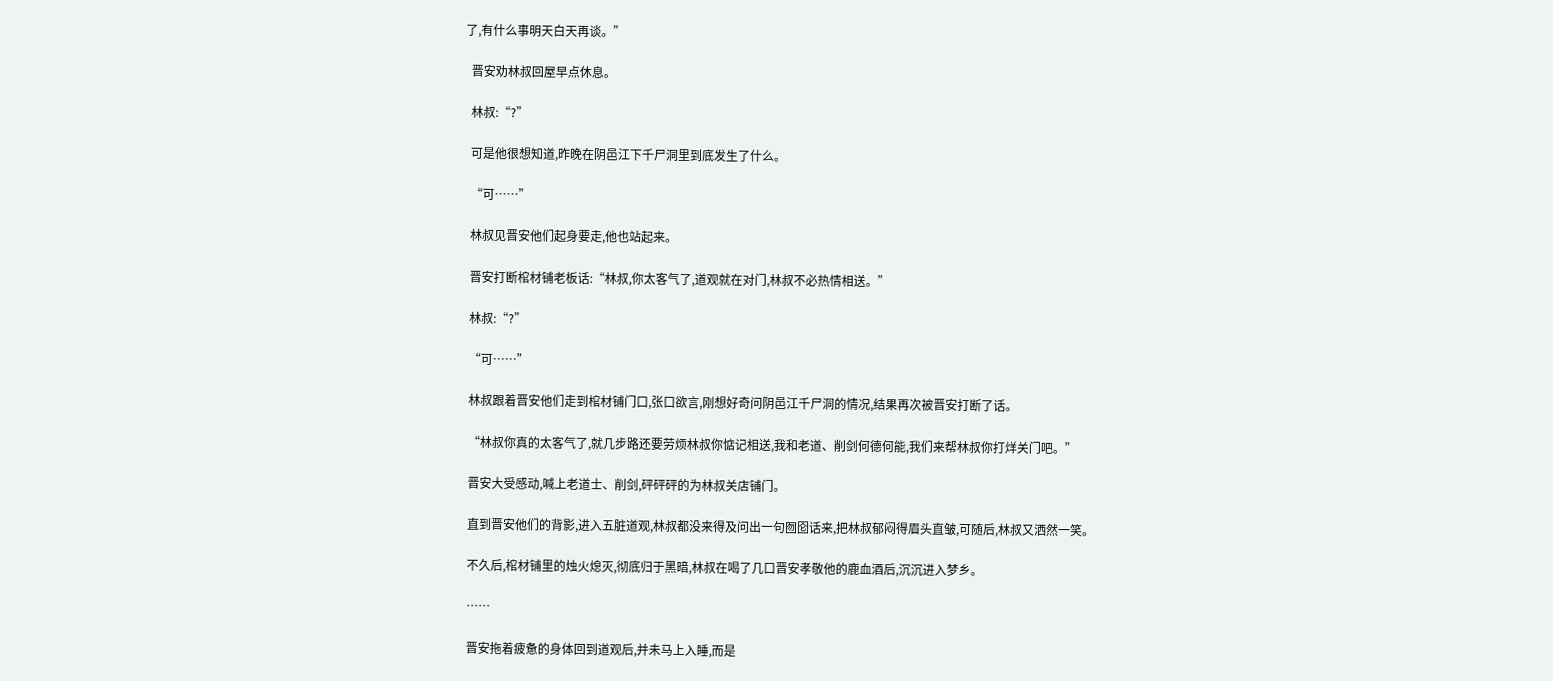了,有什么事明天白天再谈。”

  晋安劝林叔回屋早点休息。

  林叔:“?”

  可是他很想知道,昨晚在阴邑江下千尸洞里到底发生了什么。

  “可……”

  林叔见晋安他们起身要走,他也站起来。

  晋安打断棺材铺老板话:“林叔,你太客气了,道观就在对门,林叔不必热情相送。”

  林叔:“?”

  “可……”

  林叔跟着晋安他们走到棺材铺门口,张口欲言,刚想好奇问阴邑江千尸洞的情况,结果再次被晋安打断了话。

  “林叔你真的太客气了,就几步路还要劳烦林叔你惦记相送,我和老道、削剑何德何能,我们来帮林叔你打烊关门吧。”

  晋安大受感动,喊上老道士、削剑,砰砰砰的为林叔关店铺门。

  直到晋安他们的背影,进入五脏道观,林叔都没来得及问出一句囫囵话来,把林叔郁闷得眉头直皱,可随后,林叔又洒然一笑。

  不久后,棺材铺里的烛火熄灭,彻底归于黑暗,林叔在喝了几口晋安孝敬他的鹿血酒后,沉沉进入梦乡。

  ……

  晋安拖着疲惫的身体回到道观后,并未马上入睡,而是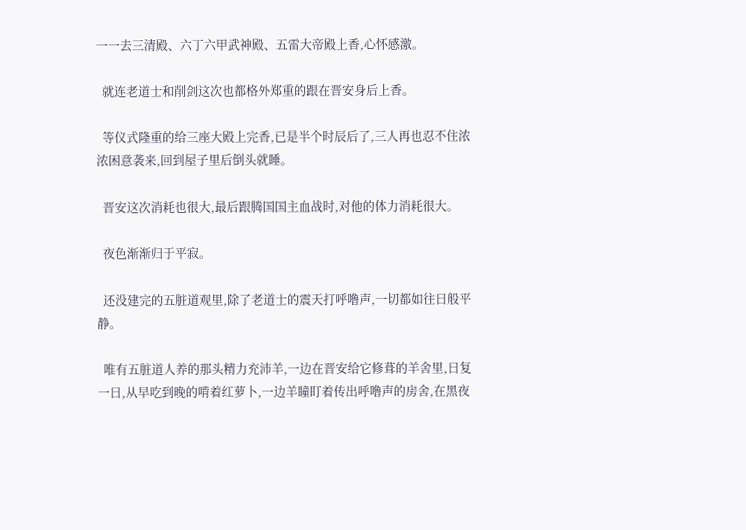一一去三清殿、六丁六甲武神殿、五雷大帝殿上香,心怀感激。

  就连老道士和削剑这次也都格外郑重的跟在晋安身后上香。

  等仪式隆重的给三座大殿上完香,已是半个时辰后了,三人再也忍不住浓浓困意袭来,回到屋子里后倒头就睡。

  晋安这次消耗也很大,最后跟腾国国主血战时,对他的体力消耗很大。

  夜色渐渐归于平寂。

  还没建完的五脏道观里,除了老道士的震天打呼噜声,一切都如往日般平静。

  唯有五脏道人养的那头精力充沛羊,一边在晋安给它修葺的羊舍里,日复一日,从早吃到晚的啃着红萝卜,一边羊瞳盯着传出呼噜声的房舍,在黑夜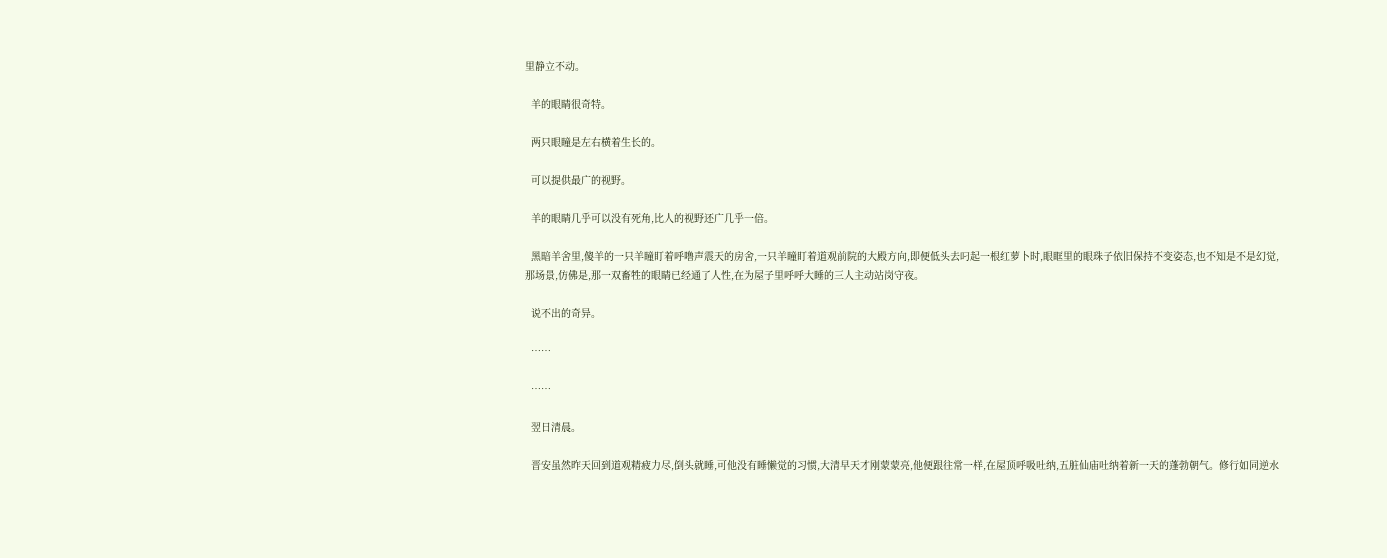里静立不动。

  羊的眼睛很奇特。

  两只眼瞳是左右横着生长的。

  可以提供最广的视野。

  羊的眼睛几乎可以没有死角,比人的视野还广几乎一倍。

  黑暗羊舍里,傻羊的一只羊瞳盯着呼噜声震天的房舍,一只羊瞳盯着道观前院的大殿方向,即便低头去叼起一根红萝卜时,眼眶里的眼珠子依旧保持不变姿态,也不知是不是幻觉,那场景,仿佛是,那一双畜牲的眼睛已经通了人性,在为屋子里呼呼大睡的三人主动站岗守夜。

  说不出的奇异。

  ……

  ……

  翌日清晨。

  晋安虽然昨天回到道观精疲力尽,倒头就睡,可他没有睡懒觉的习惯,大清早天才刚蒙蒙亮,他便跟往常一样,在屋顶呼吸吐纳,五脏仙庙吐纳着新一天的蓬勃朝气。修行如同逆水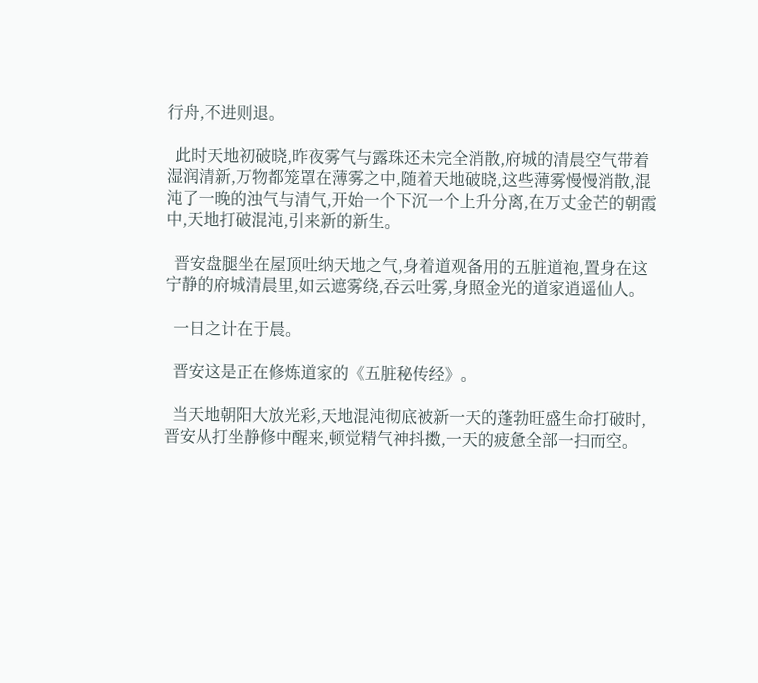行舟,不进则退。

  此时天地初破晓,昨夜雾气与露珠还未完全消散,府城的清晨空气带着湿润清新,万物都笼罩在薄雾之中,随着天地破晓,这些薄雾慢慢消散,混沌了一晚的浊气与清气,开始一个下沉一个上升分离,在万丈金芒的朝霞中,天地打破混沌,引来新的新生。

  晋安盘腿坐在屋顶吐纳天地之气,身着道观备用的五脏道袍,置身在这宁静的府城清晨里,如云遮雾绕,吞云吐雾,身照金光的道家逍遥仙人。

  一日之计在于晨。

  晋安这是正在修炼道家的《五脏秘传经》。

  当天地朝阳大放光彩,天地混沌彻底被新一天的蓬勃旺盛生命打破时,晋安从打坐静修中醒来,顿觉精气神抖擞,一天的疲惫全部一扫而空。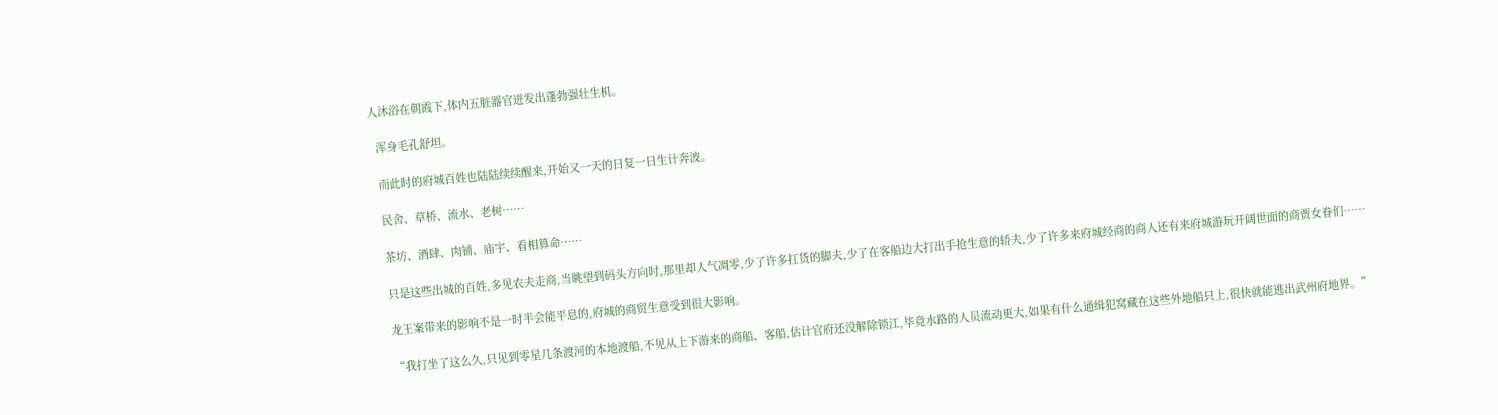人沐浴在朝霞下,体内五脏器官迸发出蓬勃强壮生机。

  浑身毛孔舒坦。

  而此时的府城百姓也陆陆续续醒来,开始又一天的日复一日生计奔波。

  民舍、草桥、流水、老树……

  茶坊、酒肆、肉铺、庙宇、看相算命……

  只是这些出城的百姓,多见农夫走商,当眺望到码头方向时,那里却人气凋零,少了许多扛货的脚夫,少了在客船边大打出手抢生意的轿夫,少了许多来府城经商的商人还有来府城游玩开阔世面的商贾女眷们……

  龙王案带来的影响不是一时半会能平息的,府城的商贸生意受到很大影响。

  “我打坐了这么久,只见到零星几条渡河的本地渡船,不见从上下游来的商船、客船,估计官府还没解除锁江,毕竟水路的人员流动更大,如果有什么通缉犯窝藏在这些外地船只上,很快就能逃出武州府地界。”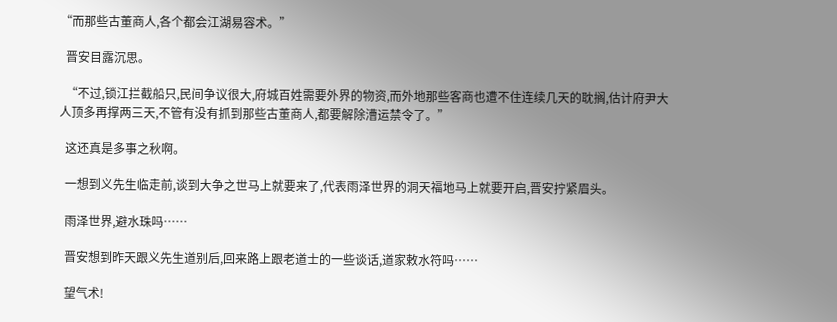“而那些古董商人,各个都会江湖易容术。”

  晋安目露沉思。

  “不过,锁江拦截船只,民间争议很大,府城百姓需要外界的物资,而外地那些客商也遭不住连续几天的耽搁,估计府尹大人顶多再撑两三天,不管有没有抓到那些古董商人,都要解除漕运禁令了。”

  这还真是多事之秋啊。

  一想到义先生临走前,谈到大争之世马上就要来了,代表雨泽世界的洞天福地马上就要开启,晋安拧紧眉头。

  雨泽世界,避水珠吗……

  晋安想到昨天跟义先生道别后,回来路上跟老道士的一些谈话,道家敕水符吗……

  望气术!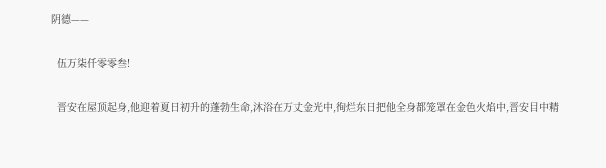阴德——

  伍万柒仟零零叁!

  晋安在屋顶起身,他迎着夏日初升的蓬勃生命,沐浴在万丈金光中,徇烂东日把他全身都笼罩在金色火焰中,晋安目中精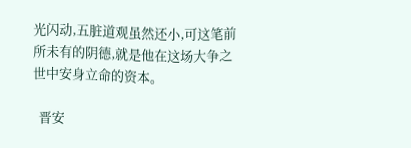光闪动,五脏道观虽然还小,可这笔前所未有的阴德,就是他在这场大争之世中安身立命的资本。

  晋安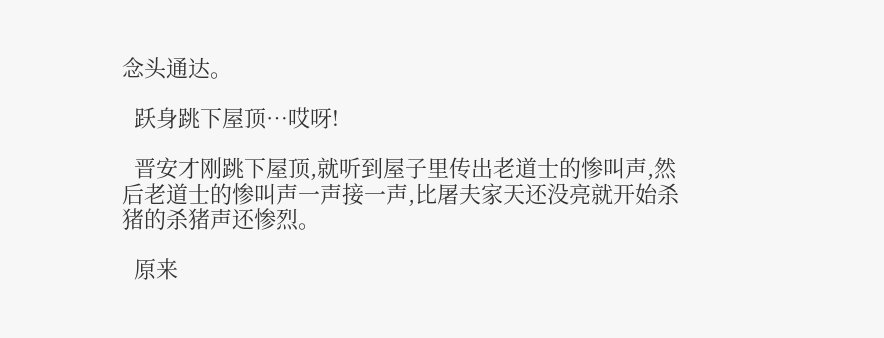念头通达。

  跃身跳下屋顶…哎呀!

  晋安才刚跳下屋顶,就听到屋子里传出老道士的惨叫声,然后老道士的惨叫声一声接一声,比屠夫家天还没亮就开始杀猪的杀猪声还惨烈。

  原来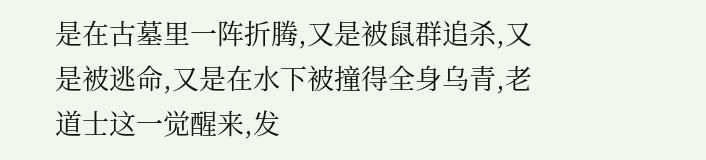是在古墓里一阵折腾,又是被鼠群追杀,又是被逃命,又是在水下被撞得全身乌青,老道士这一觉醒来,发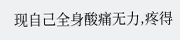现自己全身酸痛无力,疼得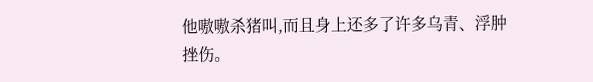他嗷嗷杀猪叫,而且身上还多了许多乌青、浮肿挫伤。